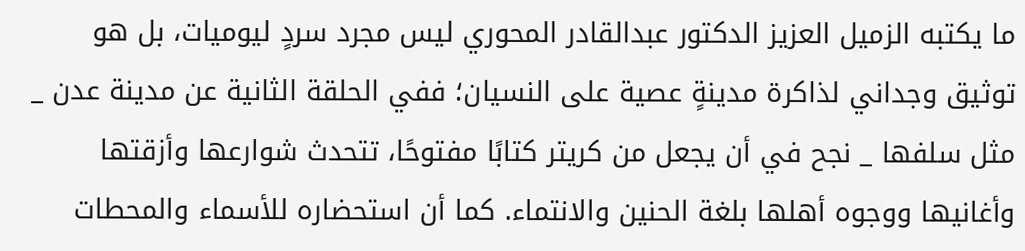ما يكتبه الزميل العزيز الدكتور عبدالقادر المحوري ليس مجرد سردٍ ليوميات، بل هو توثيق وجداني لذاكرة مدينةٍ عصية على النسيان؛ ففي الحلقة الثانية عن مدينة عدن _ مثل سلفها _ نجح في أن يجعل من كريتر كتابًا مفتوحًا، تتحدث شوارعها وأزقتها وأغانيها ووجوه أهلها بلغة الحنين والانتماء. كما أن استحضاره للأسماء والمحطات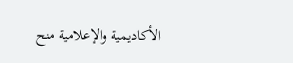الأكاديمية والإعلامية منح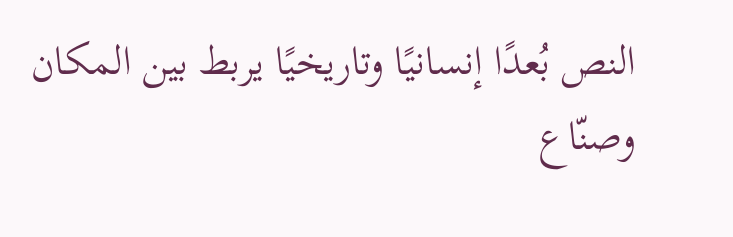النص بُعدًا إنسانيًا وتاريخيًا يربط بين المكان وصنّاع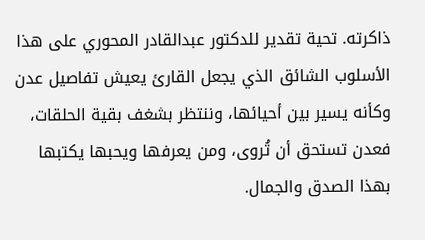ذاكرته. تحية تقدير للدكتور عبدالقادر المحوري على هذا الأسلوب الشائق الذي يجعل القارئ يعيش تفاصيل عدن وكأنه يسير بين أحيائها، وننتظر بشغف بقية الحلقات، فعدن تستحق أن تُروى، ومن يعرفها ويحبها يكتبها بهذا الصدق والجمال.